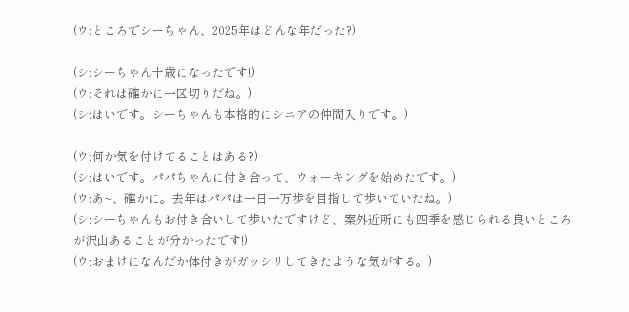(ウ:ところでシーちゃん、2025年はどんな年だった?)

(シ:シーちゃん十歳になったです!)
(ウ:それは確かに一区切りだね。)
(シ:はいです。シーちゃんも本格的にシニアの仲間入りです。)

(ウ:何か気を付けてることはある?)
(シ:はいです。パパちゃんに付き合って、ウォーキングを始めたです。)
(ウ:あ~、確かに。去年はパパは一日一万歩を目指して歩いていたね。)
(シ:シーちゃんもお付き合いして歩いたですけど、案外近所にも四季を感じられる良いところが沢山あることが分かったです!)
(ウ:おまけになんだか体付きがガッシリしてきたような気がする。)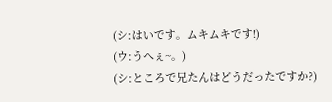(シ:はいです。ムキムキです!)
(ウ:うへぇ~。)
(シ:ところで兄たんはどうだったですか?)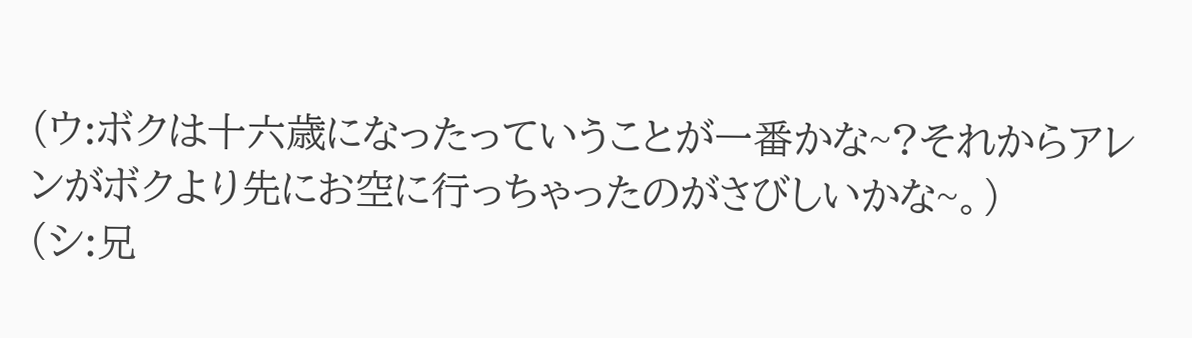(ウ:ボクは十六歳になったっていうことが一番かな~?それからアレンがボクより先にお空に行っちゃったのがさびしいかな~。)
(シ:兄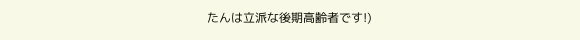たんは立派な後期高齢者です!)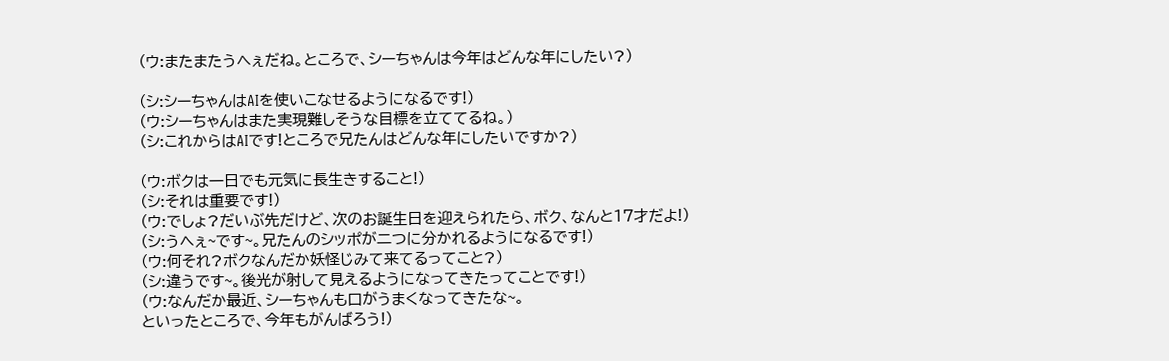(ウ:またまたうへぇだね。ところで、シーちゃんは今年はどんな年にしたい?)

(シ:シーちゃんはAIを使いこなせるようになるです!)
(ウ:シーちゃんはまた実現難しそうな目標を立ててるね。)
(シ:これからはAIです!ところで兄たんはどんな年にしたいですか?)

(ウ:ボクは一日でも元気に長生きすること!)
(シ:それは重要です!)
(ウ:でしょ?だいぶ先だけど、次のお誕生日を迎えられたら、ボク、なんと17才だよ!)
(シ:うへぇ~です~。兄たんのシッポが二つに分かれるようになるです!)
(ウ:何それ?ボクなんだか妖怪じみて来てるってこと?)
(シ:違うです~。後光が射して見えるようになってきたってことです!)
(ウ:なんだか最近、シーちゃんも口がうまくなってきたな~。
といったところで、今年もがんばろう!)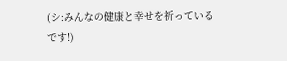(シ:みんなの健康と幸せを祈っているです!)